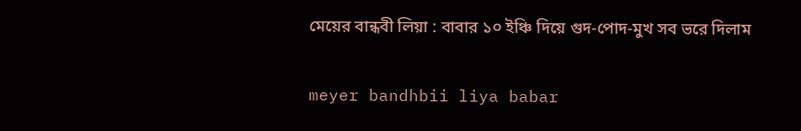মেয়ের বান্ধবী লিয়া : বাবার ১০ ইঞ্চি দিয়ে গুদ-পোদ-মুখ সব ভরে দিলাম

meyer bandhbii liya babar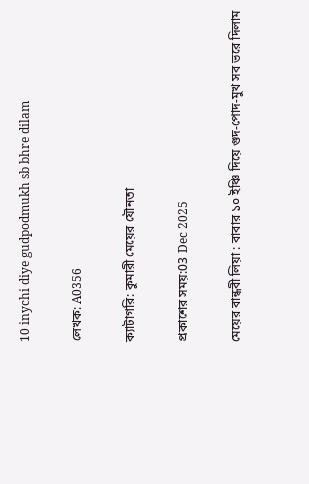10 inychi diye gudpodmukh sb bhre dilam

লেখক: A0356

ক্যাটাগরি: কুমারী মেয়ের যৌনতা

প্রকাশের সময়:03 Dec 2025

মেয়ের বান্ধবী লিয়া : বাবার ১০ ইঞ্চি দিয়ে গুদ-পোদ-মুখ সব ভরে দিলাম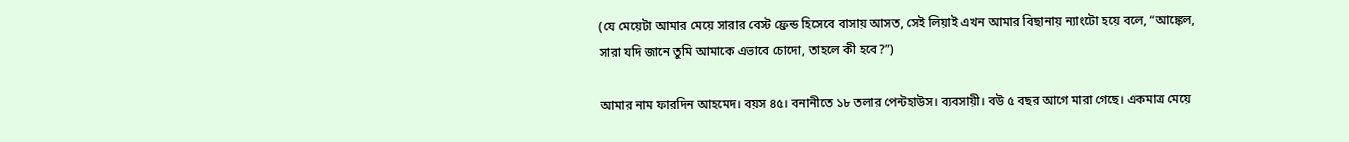(যে মেয়েটা আমার মেয়ে সারার বেস্ট ফ্রেন্ড হিসেবে বাসায় আসত, সেই লিয়াই এখন আমার বিছানায় ন্যাংটো হয়ে বলে, “আঙ্কেল, সারা যদি জানে তুমি আমাকে এভাবে চোদো, তাহলে কী হবে?”)

আমার নাম ফারদিন আহমেদ। বয়স ৪৫। বনানীতে ১৮ তলার পেন্টহাউস। ব্যবসায়ী। বউ ৫ বছর আগে মারা গেছে। একমাত্র মেয়ে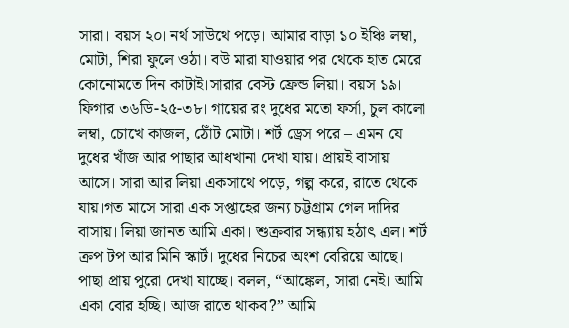সারা। বয়স ২০। নর্থ সাউথে পড়ে। আমার বাড়া ১০ ইঞ্চি লম্বা, মোটা, শিরা ফুলে ওঠা। বউ মারা যাওয়ার পর থেকে হাত মেরে কোনোমতে দিন কাটাই।সারার বেস্ট ফ্রেন্ড লিয়া। বয়স ১৯। ফিগার ৩৬ডি-২৫-৩৮। গায়ের রং দুধের মতো ফর্সা, চুল কালো লম্বা, চোখে কাজল, ঠোঁট মোটা। শর্ট ড্রেস পরে – এমন যে দুধের খাঁজ আর পাছার আধখানা দেখা যায়। প্রায়ই বাসায় আসে। সারা আর লিয়া একসাথে পড়ে, গল্প করে, রাতে থেকে যায়।গত মাসে সারা এক সপ্তাহের জন্য চট্টগ্রাম গেল দাদির বাসায়। লিয়া জানত আমি একা। শুক্রবার সন্ধ্যায় হঠাৎ এল। শর্ট ক্রপ টপ আর মিনি স্কার্ট। দুধের নিচের অংশ বেরিয়ে আছে। পাছা প্রায় পুরো দেখা যাচ্ছে। বলল, “আঙ্কেল, সারা নেই। আমি একা বোর হচ্ছি। আজ রাতে থাকব?” আমি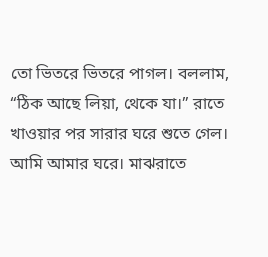তো ভিতরে ভিতরে পাগল। বললাম, “ঠিক আছে লিয়া, থেকে যা।” রাতে খাওয়ার পর সারার ঘরে শুতে গেল। আমি আমার ঘরে। মাঝরাতে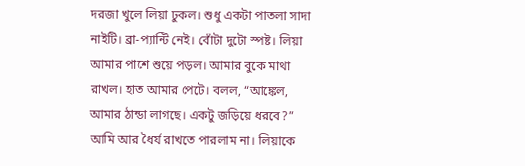দরজা খুলে লিয়া ঢুকল। শুধু একটা পাতলা সাদা নাইটি। ব্রা-প্যান্টি নেই। বোঁটা দুটো স্পষ্ট। লিয়া আমার পাশে শুয়ে পড়ল। আমার বুকে মাথা রাখল। হাত আমার পেটে। বলল, “আঙ্কেল, আমার ঠান্ডা লাগছে। একটু জড়িয়ে ধরবে?” আমি আর ধৈর্য রাখতে পারলাম না। লিয়াকে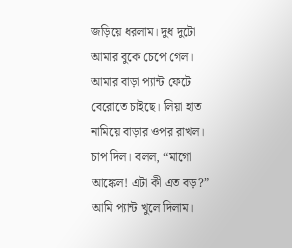জড়িয়ে ধরলাম। দুধ দুটো আমার বুকে চেপে গেল। আমার বাড়া প্যান্ট ফেটে বেরোতে চাইছে। লিয়া হাত নামিয়ে বাড়ার ওপর রাখল। চাপ দিল। বলল, “মাগো আঙ্কেল! এটা কী এত বড়?” আমি প্যান্ট খুলে দিলাম।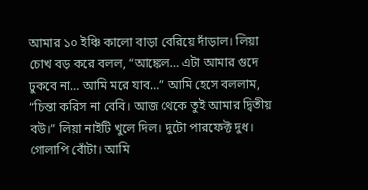আমার ১০ ইঞ্চি কালো বাড়া বেরিয়ে দাঁড়াল। লিয়া চোখ বড় করে বলল, “আঙ্কেল… এটা আমার গুদে ঢুকবে না… আমি মরে যাব…” আমি হেসে বললাম, “চিন্তা করিস না বেবি। আজ থেকে তুই আমার দ্বিতীয় বউ।” লিয়া নাইটি খুলে দিল। দুটো পারফেক্ট দুধ। গোলাপি বোঁটা। আমি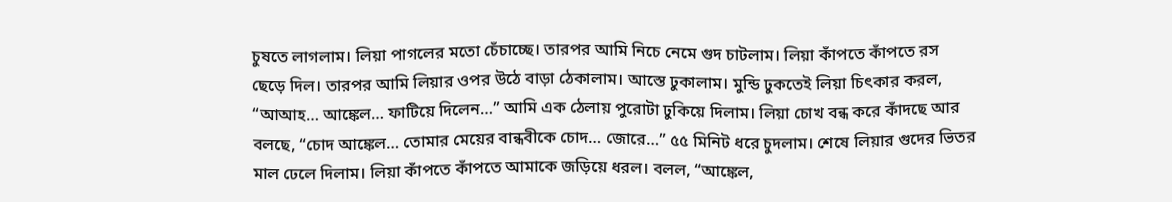চুষতে লাগলাম। লিয়া পাগলের মতো চেঁচাচ্ছে। তারপর আমি নিচে নেমে গুদ চাটলাম। লিয়া কাঁপতে কাঁপতে রস ছেড়ে দিল। তারপর আমি লিয়ার ওপর উঠে বাড়া ঠেকালাম। আস্তে ঢুকালাম। মুন্ডি ঢুকতেই লিয়া চিৎকার করল, “আআহ… আঙ্কেল… ফাটিয়ে দিলেন…” আমি এক ঠেলায় পুরোটা ঢুকিয়ে দিলাম। লিয়া চোখ বন্ধ করে কাঁদছে আর বলছে, “চোদ আঙ্কেল… তোমার মেয়ের বান্ধবীকে চোদ… জোরে…” ৫৫ মিনিট ধরে চুদলাম। শেষে লিয়ার গুদের ভিতর মাল ঢেলে দিলাম। লিয়া কাঁপতে কাঁপতে আমাকে জড়িয়ে ধরল। বলল, “আঙ্কেল,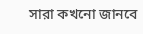সারা কখনো জানবে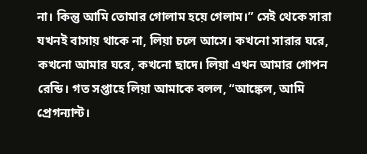না। কিন্তু আমি তোমার গোলাম হয়ে গেলাম।” সেই থেকে সারা যখনই বাসায় থাকে না, লিয়া চলে আসে। কখনো সারার ঘরে, কখনো আমার ঘরে, কখনো ছাদে। লিয়া এখন আমার গোপন রেন্ডি। গত সপ্তাহে লিয়া আমাকে বলল, “আঙ্কেল, আমি প্রেগন্যান্ট।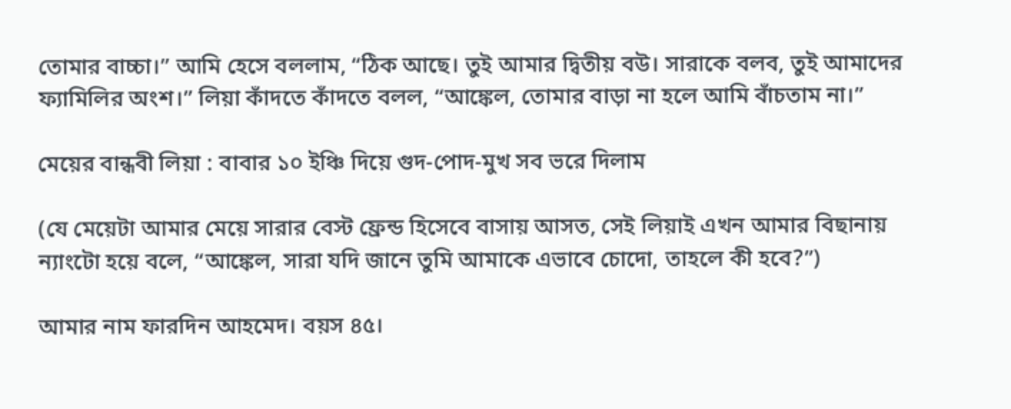তোমার বাচ্চা।” আমি হেসে বললাম, “ঠিক আছে। তুই আমার দ্বিতীয় বউ। সারাকে বলব, তুই আমাদের ফ্যামিলির অংশ।” লিয়া কাঁদতে কাঁদতে বলল, “আঙ্কেল, তোমার বাড়া না হলে আমি বাঁচতাম না।”

মেয়ের বান্ধবী লিয়া : বাবার ১০ ইঞ্চি দিয়ে গুদ-পোদ-মুখ সব ভরে দিলাম

(যে মেয়েটা আমার মেয়ে সারার বেস্ট ফ্রেন্ড হিসেবে বাসায় আসত, সেই লিয়াই এখন আমার বিছানায় ন্যাংটো হয়ে বলে, “আঙ্কেল, সারা যদি জানে তুমি আমাকে এভাবে চোদো, তাহলে কী হবে?”)

আমার নাম ফারদিন আহমেদ। বয়স ৪৫।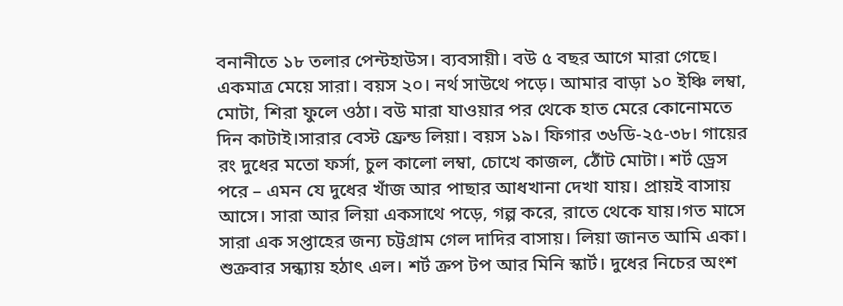বনানীতে ১৮ তলার পেন্টহাউস। ব্যবসায়ী। বউ ৫ বছর আগে মারা গেছে। একমাত্র মেয়ে সারা। বয়স ২০। নর্থ সাউথে পড়ে। আমার বাড়া ১০ ইঞ্চি লম্বা, মোটা, শিরা ফুলে ওঠা। বউ মারা যাওয়ার পর থেকে হাত মেরে কোনোমতে দিন কাটাই।সারার বেস্ট ফ্রেন্ড লিয়া। বয়স ১৯। ফিগার ৩৬ডি-২৫-৩৮। গায়ের রং দুধের মতো ফর্সা, চুল কালো লম্বা, চোখে কাজল, ঠোঁট মোটা। শর্ট ড্রেস পরে – এমন যে দুধের খাঁজ আর পাছার আধখানা দেখা যায়। প্রায়ই বাসায় আসে। সারা আর লিয়া একসাথে পড়ে, গল্প করে, রাতে থেকে যায়।গত মাসে সারা এক সপ্তাহের জন্য চট্টগ্রাম গেল দাদির বাসায়। লিয়া জানত আমি একা। শুক্রবার সন্ধ্যায় হঠাৎ এল। শর্ট ক্রপ টপ আর মিনি স্কার্ট। দুধের নিচের অংশ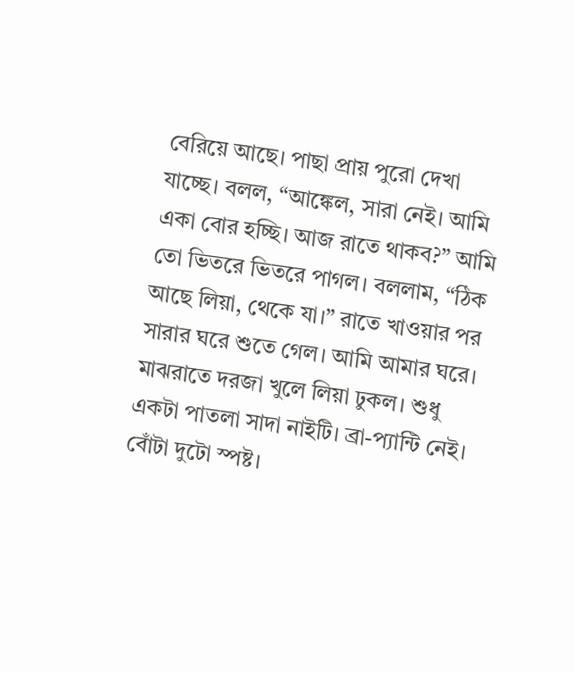বেরিয়ে আছে। পাছা প্রায় পুরো দেখা যাচ্ছে। বলল, “আঙ্কেল, সারা নেই। আমি একা বোর হচ্ছি। আজ রাতে থাকব?” আমি তো ভিতরে ভিতরে পাগল। বললাম, “ঠিক আছে লিয়া, থেকে যা।” রাতে খাওয়ার পর সারার ঘরে শুতে গেল। আমি আমার ঘরে। মাঝরাতে দরজা খুলে লিয়া ঢুকল। শুধু একটা পাতলা সাদা নাইটি। ব্রা-প্যান্টি নেই। বোঁটা দুটো স্পষ্ট।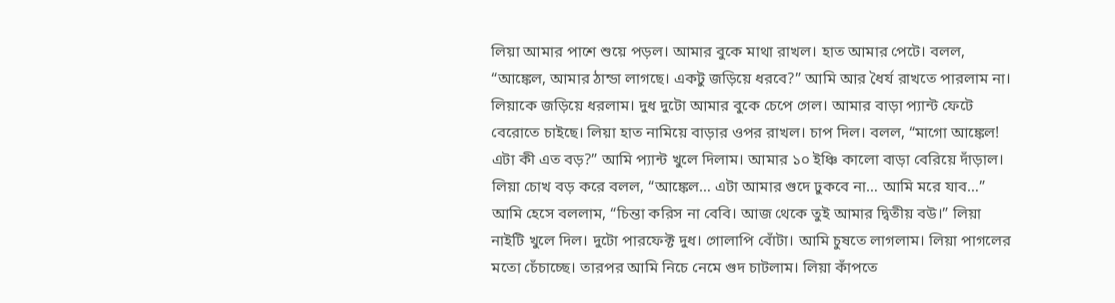লিয়া আমার পাশে শুয়ে পড়ল। আমার বুকে মাথা রাখল। হাত আমার পেটে। বলল, “আঙ্কেল, আমার ঠান্ডা লাগছে। একটু জড়িয়ে ধরবে?” আমি আর ধৈর্য রাখতে পারলাম না। লিয়াকে জড়িয়ে ধরলাম। দুধ দুটো আমার বুকে চেপে গেল। আমার বাড়া প্যান্ট ফেটে বেরোতে চাইছে। লিয়া হাত নামিয়ে বাড়ার ওপর রাখল। চাপ দিল। বলল, “মাগো আঙ্কেল! এটা কী এত বড়?” আমি প্যান্ট খুলে দিলাম। আমার ১০ ইঞ্চি কালো বাড়া বেরিয়ে দাঁড়াল। লিয়া চোখ বড় করে বলল, “আঙ্কেল… এটা আমার গুদে ঢুকবে না… আমি মরে যাব…” আমি হেসে বললাম, “চিন্তা করিস না বেবি। আজ থেকে তুই আমার দ্বিতীয় বউ।” লিয়া নাইটি খুলে দিল। দুটো পারফেক্ট দুধ। গোলাপি বোঁটা। আমি চুষতে লাগলাম। লিয়া পাগলের মতো চেঁচাচ্ছে। তারপর আমি নিচে নেমে গুদ চাটলাম। লিয়া কাঁপতে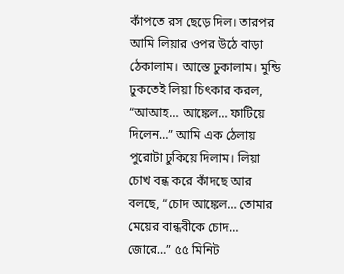কাঁপতে রস ছেড়ে দিল। তারপর আমি লিয়ার ওপর উঠে বাড়া ঠেকালাম। আস্তে ঢুকালাম। মুন্ডি ঢুকতেই লিয়া চিৎকার করল, “আআহ… আঙ্কেল… ফাটিয়ে দিলেন…” আমি এক ঠেলায় পুরোটা ঢুকিয়ে দিলাম। লিয়া চোখ বন্ধ করে কাঁদছে আর বলছে, “চোদ আঙ্কেল… তোমার মেয়ের বান্ধবীকে চোদ… জোরে…” ৫৫ মিনিট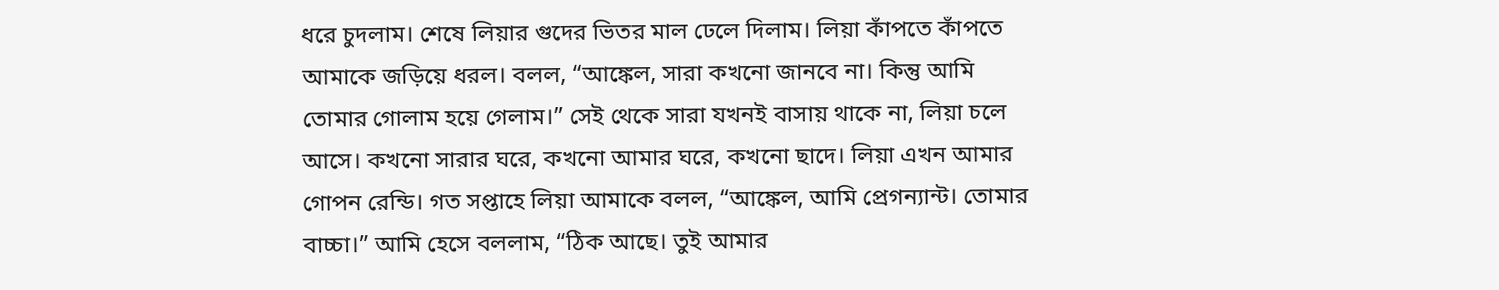ধরে চুদলাম। শেষে লিয়ার গুদের ভিতর মাল ঢেলে দিলাম। লিয়া কাঁপতে কাঁপতে আমাকে জড়িয়ে ধরল। বলল, “আঙ্কেল, সারা কখনো জানবে না। কিন্তু আমি তোমার গোলাম হয়ে গেলাম।” সেই থেকে সারা যখনই বাসায় থাকে না, লিয়া চলে আসে। কখনো সারার ঘরে, কখনো আমার ঘরে, কখনো ছাদে। লিয়া এখন আমার গোপন রেন্ডি। গত সপ্তাহে লিয়া আমাকে বলল, “আঙ্কেল, আমি প্রেগন্যান্ট। তোমার বাচ্চা।” আমি হেসে বললাম, “ঠিক আছে। তুই আমার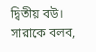দ্বিতীয় বউ। সারাকে বলব,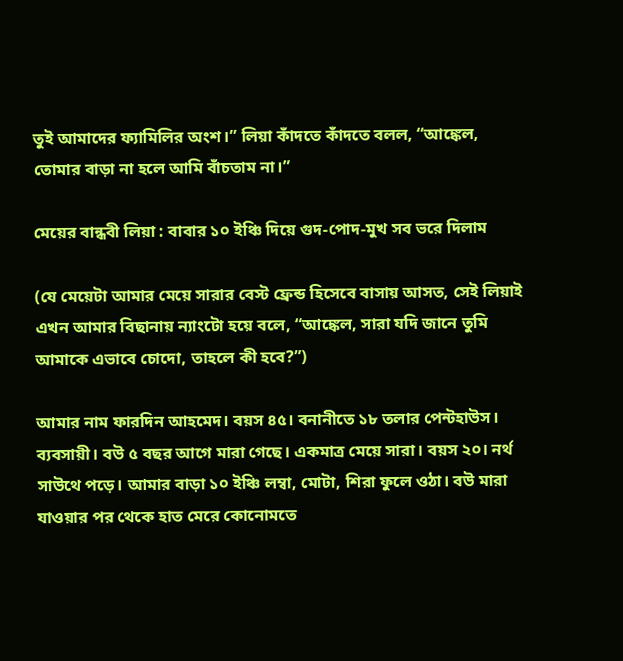তুই আমাদের ফ্যামিলির অংশ।” লিয়া কাঁদতে কাঁদতে বলল, “আঙ্কেল, তোমার বাড়া না হলে আমি বাঁচতাম না।”

মেয়ের বান্ধবী লিয়া : বাবার ১০ ইঞ্চি দিয়ে গুদ-পোদ-মুখ সব ভরে দিলাম

(যে মেয়েটা আমার মেয়ে সারার বেস্ট ফ্রেন্ড হিসেবে বাসায় আসত, সেই লিয়াই এখন আমার বিছানায় ন্যাংটো হয়ে বলে, “আঙ্কেল, সারা যদি জানে তুমি আমাকে এভাবে চোদো, তাহলে কী হবে?”)

আমার নাম ফারদিন আহমেদ। বয়স ৪৫। বনানীতে ১৮ তলার পেন্টহাউস। ব্যবসায়ী। বউ ৫ বছর আগে মারা গেছে। একমাত্র মেয়ে সারা। বয়স ২০। নর্থ সাউথে পড়ে। আমার বাড়া ১০ ইঞ্চি লম্বা, মোটা, শিরা ফুলে ওঠা। বউ মারা যাওয়ার পর থেকে হাত মেরে কোনোমতে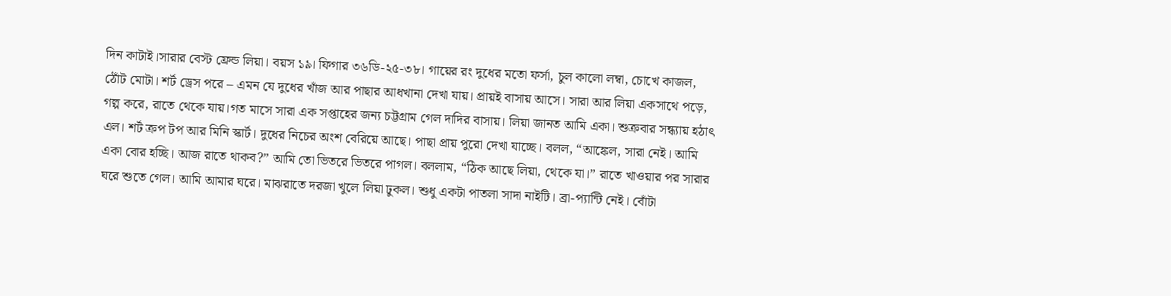দিন কাটাই।সারার বেস্ট ফ্রেন্ড লিয়া। বয়স ১৯। ফিগার ৩৬ডি-২৫-৩৮। গায়ের রং দুধের মতো ফর্সা, চুল কালো লম্বা, চোখে কাজল, ঠোঁট মোটা। শর্ট ড্রেস পরে – এমন যে দুধের খাঁজ আর পাছার আধখানা দেখা যায়। প্রায়ই বাসায় আসে। সারা আর লিয়া একসাথে পড়ে, গল্প করে, রাতে থেকে যায়।গত মাসে সারা এক সপ্তাহের জন্য চট্টগ্রাম গেল দাদির বাসায়। লিয়া জানত আমি একা। শুক্রবার সন্ধ্যায় হঠাৎ এল। শর্ট ক্রপ টপ আর মিনি স্কার্ট। দুধের নিচের অংশ বেরিয়ে আছে। পাছা প্রায় পুরো দেখা যাচ্ছে। বলল, “আঙ্কেল, সারা নেই। আমি একা বোর হচ্ছি। আজ রাতে থাকব?” আমি তো ভিতরে ভিতরে পাগল। বললাম, “ঠিক আছে লিয়া, থেকে যা।” রাতে খাওয়ার পর সারার ঘরে শুতে গেল। আমি আমার ঘরে। মাঝরাতে দরজা খুলে লিয়া ঢুকল। শুধু একটা পাতলা সাদা নাইটি। ব্রা-প্যান্টি নেই। বোঁটা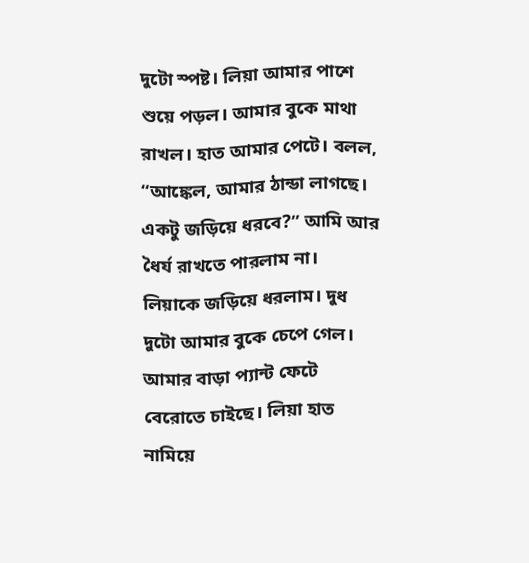দুটো স্পষ্ট। লিয়া আমার পাশে শুয়ে পড়ল। আমার বুকে মাথা রাখল। হাত আমার পেটে। বলল, “আঙ্কেল, আমার ঠান্ডা লাগছে। একটু জড়িয়ে ধরবে?” আমি আর ধৈর্য রাখতে পারলাম না। লিয়াকে জড়িয়ে ধরলাম। দুধ দুটো আমার বুকে চেপে গেল। আমার বাড়া প্যান্ট ফেটে বেরোতে চাইছে। লিয়া হাত নামিয়ে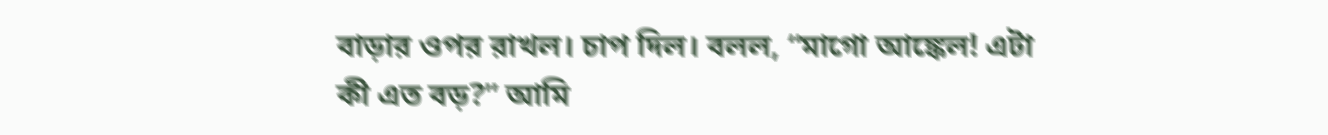বাড়ার ওপর রাখল। চাপ দিল। বলল, “মাগো আঙ্কেল! এটা কী এত বড়?” আমি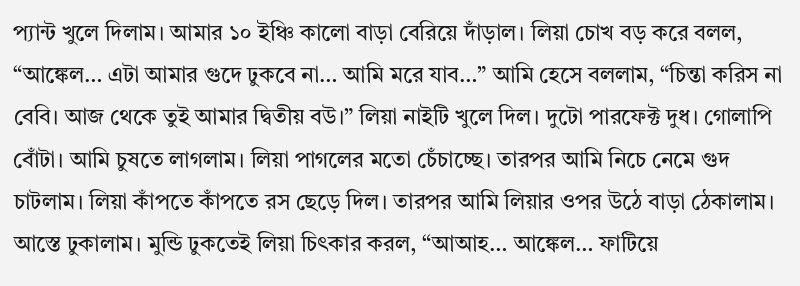প্যান্ট খুলে দিলাম। আমার ১০ ইঞ্চি কালো বাড়া বেরিয়ে দাঁড়াল। লিয়া চোখ বড় করে বলল, “আঙ্কেল… এটা আমার গুদে ঢুকবে না… আমি মরে যাব…” আমি হেসে বললাম, “চিন্তা করিস না বেবি। আজ থেকে তুই আমার দ্বিতীয় বউ।” লিয়া নাইটি খুলে দিল। দুটো পারফেক্ট দুধ। গোলাপি বোঁটা। আমি চুষতে লাগলাম। লিয়া পাগলের মতো চেঁচাচ্ছে। তারপর আমি নিচে নেমে গুদ চাটলাম। লিয়া কাঁপতে কাঁপতে রস ছেড়ে দিল। তারপর আমি লিয়ার ওপর উঠে বাড়া ঠেকালাম। আস্তে ঢুকালাম। মুন্ডি ঢুকতেই লিয়া চিৎকার করল, “আআহ… আঙ্কেল… ফাটিয়ে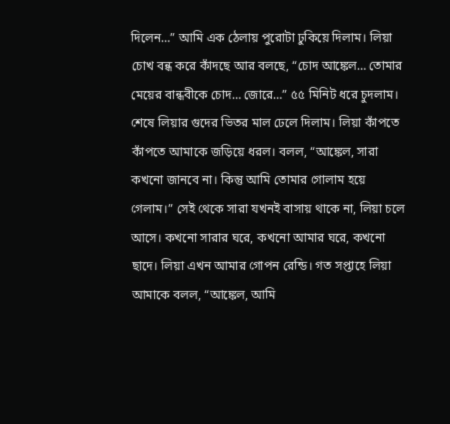দিলেন…” আমি এক ঠেলায় পুরোটা ঢুকিয়ে দিলাম। লিয়া চোখ বন্ধ করে কাঁদছে আর বলছে, “চোদ আঙ্কেল… তোমার মেয়ের বান্ধবীকে চোদ… জোরে…” ৫৫ মিনিট ধরে চুদলাম। শেষে লিয়ার গুদের ভিতর মাল ঢেলে দিলাম। লিয়া কাঁপতে কাঁপতে আমাকে জড়িয়ে ধরল। বলল, “আঙ্কেল, সারা কখনো জানবে না। কিন্তু আমি তোমার গোলাম হয়ে গেলাম।” সেই থেকে সারা যখনই বাসায় থাকে না, লিয়া চলে আসে। কখনো সারার ঘরে, কখনো আমার ঘরে, কখনো ছাদে। লিয়া এখন আমার গোপন রেন্ডি। গত সপ্তাহে লিয়া আমাকে বলল, “আঙ্কেল, আমি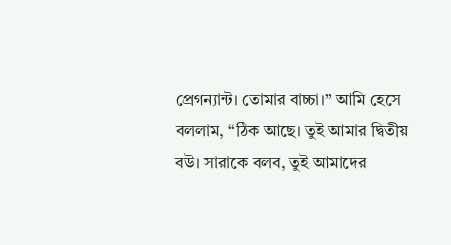প্রেগন্যান্ট। তোমার বাচ্চা।” আমি হেসে বললাম, “ঠিক আছে। তুই আমার দ্বিতীয় বউ। সারাকে বলব, তুই আমাদের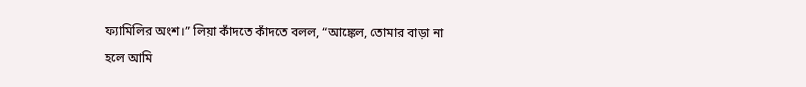ফ্যামিলির অংশ।” লিয়া কাঁদতে কাঁদতে বলল, “আঙ্কেল, তোমার বাড়া না হলে আমি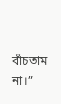বাঁচতাম না।”